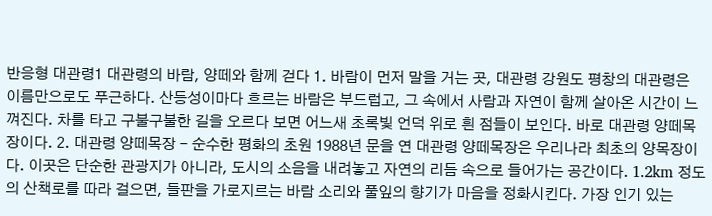반응형 대관령1 대관령의 바람, 양떼와 함께 걷다 1. 바람이 먼저 말을 거는 곳, 대관령 강원도 평창의 대관령은 이름만으로도 푸근하다. 산등성이마다 흐르는 바람은 부드럽고, 그 속에서 사람과 자연이 함께 살아온 시간이 느껴진다. 차를 타고 구불구불한 길을 오르다 보면 어느새 초록빛 언덕 위로 흰 점들이 보인다. 바로 대관령 양떼목장이다. 2. 대관령 양떼목장 - 순수한 평화의 초원 1988년 문을 연 대관령 양떼목장은 우리나라 최초의 양목장이다. 이곳은 단순한 관광지가 아니라, 도시의 소음을 내려놓고 자연의 리듬 속으로 들어가는 공간이다. 1.2km 정도의 산책로를 따라 걸으면, 들판을 가로지르는 바람 소리와 풀잎의 향기가 마음을 정화시킨다. 가장 인기 있는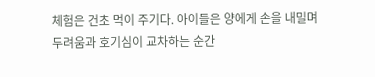체험은 건초 먹이 주기다. 아이들은 양에게 손을 내밀며 두려움과 호기심이 교차하는 순간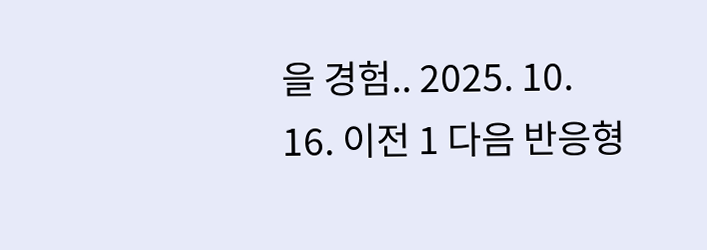을 경험.. 2025. 10. 16. 이전 1 다음 반응형